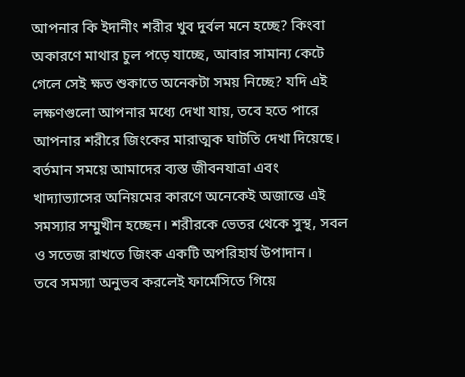আপনার কি ইদানীং শরীর খুব দুর্বল মনে হচ্ছে? কিংবা অকারণে মাথার চুল পড়ে যাচ্ছে, আবার সামান্য কেটে গেলে সেই ক্ষত শুকাতে অনেকটা সময় নিচ্ছে? যদি এই লক্ষণগুলো আপনার মধ্যে দেখা যায়, তবে হতে পারে আপনার শরীরে জিংকের মারাত্মক ঘাটতি দেখা দিয়েছে। বর্তমান সময়ে আমাদের ব্যস্ত জীবনযাত্রা এবং খাদ্যাভ্যাসের অনিয়মের কারণে অনেকেই অজান্তে এই সমস্যার সম্মুখীন হচ্ছেন। শরীরকে ভেতর থেকে সুস্থ, সবল ও সতেজ রাখতে জিংক একটি অপরিহার্য উপাদান।
তবে সমস্যা অনুভব করলেই ফার্মেসিতে গিয়ে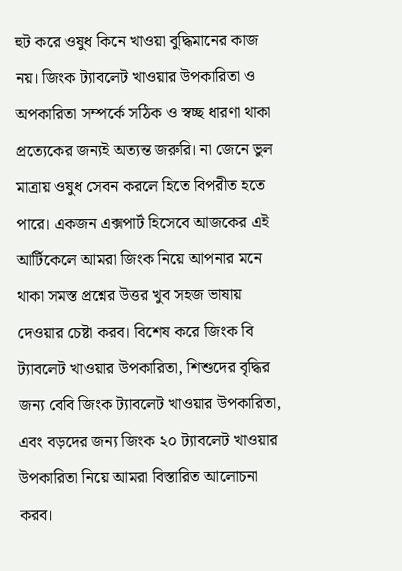হুট করে ওষুধ কিনে খাওয়া বুদ্ধিমানের কাজ নয়। জিংক ট্যাবলেট খাওয়ার উপকারিতা ও অপকারিতা সম্পর্কে সঠিক ও স্বচ্ছ ধারণা থাকা প্রত্যেকের জন্যই অত্যন্ত জরুরি। না জেনে ভুল মাত্রায় ওষুধ সেবন করলে হিতে বিপরীত হতে পারে। একজন এক্সপার্ট হিসেবে আজকের এই আর্টিকেলে আমরা জিংক নিয়ে আপনার মনে থাকা সমস্ত প্রশ্নের উত্তর খুব সহজ ভাষায় দেওয়ার চেষ্টা করব। বিশেষ করে জিংক বি ট্যাবলেট খাওয়ার উপকারিতা, শিশুদের বৃদ্ধির জন্য বেবি জিংক ট্যাবলেট খাওয়ার উপকারিতা, এবং বড়দের জন্য জিংক ২০ ট্যাবলেট খাওয়ার উপকারিতা নিয়ে আমরা বিস্তারিত আলোচনা করব।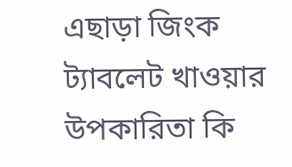এছাড়া জিংক ট্যাবলেট খাওয়ার উপকারিতা কি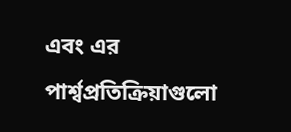এবং এর পার্শ্বপ্রতিক্রিয়াগুলো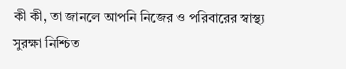কী কী, তা জানলে আপনি নিজের ও পরিবারের স্বাস্থ্য সুরক্ষা নিশ্চিত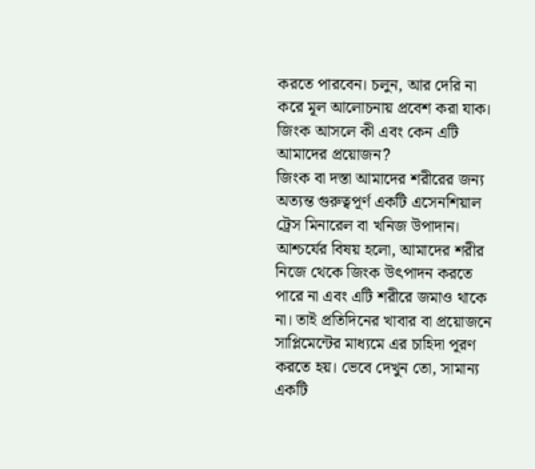করতে পারবেন। চলুন, আর দেরি না করে মূল আলোচনায় প্রবেশ করা যাক।
জিংক আসলে কী এবং কেন এটি আমাদের প্রয়োজন?
জিংক বা দস্তা আমাদের শরীরের জন্য অত্যন্ত গুরুত্বপূর্ণ একটি এসেনশিয়াল ট্রেস মিনারেল বা খনিজ উপাদান। আশ্চর্যের বিষয় হলো, আমাদের শরীর নিজে থেকে জিংক উৎপাদন করতে পারে না এবং এটি শরীরে জমাও থাকে না। তাই প্রতিদিনের খাবার বা প্রয়োজনে সাপ্লিমেন্টের মাধ্যমে এর চাহিদা পূরণ করতে হয়। ভেবে দেখুন তো, সামান্য একটি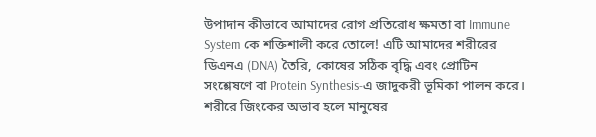উপাদান কীভাবে আমাদের রোগ প্রতিরোধ ক্ষমতা বা Immune System কে শক্তিশালী করে তোলে! এটি আমাদের শরীরের ডিএনএ (DNA) তৈরি, কোষের সঠিক বৃদ্ধি এবং প্রোটিন সংশ্লেষণে বা Protein Synthesis-এ জাদুকরী ভূমিকা পালন করে।
শরীরে জিংকের অভাব হলে মানুষের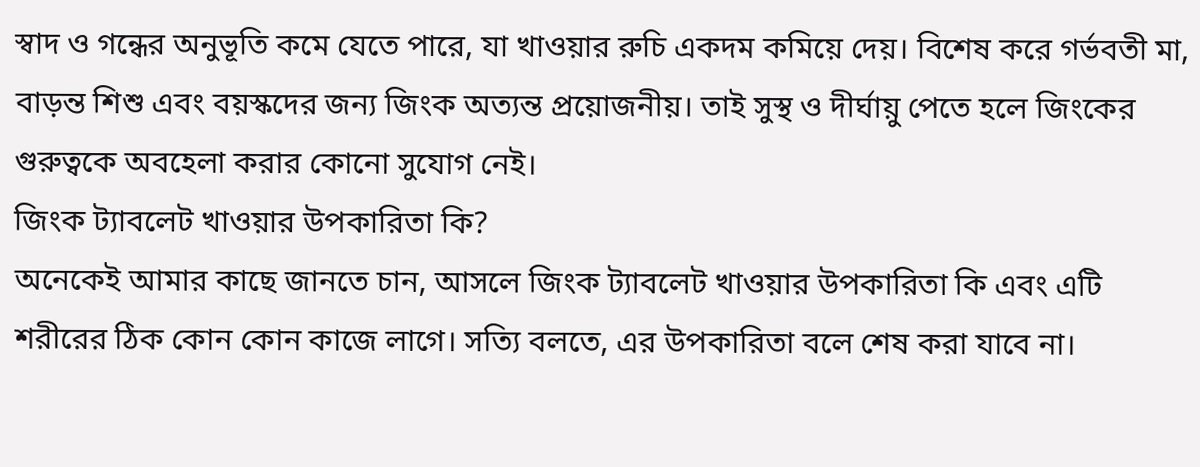স্বাদ ও গন্ধের অনুভূতি কমে যেতে পারে, যা খাওয়ার রুচি একদম কমিয়ে দেয়। বিশেষ করে গর্ভবতী মা, বাড়ন্ত শিশু এবং বয়স্কদের জন্য জিংক অত্যন্ত প্রয়োজনীয়। তাই সুস্থ ও দীর্ঘায়ু পেতে হলে জিংকের গুরুত্বকে অবহেলা করার কোনো সুযোগ নেই।
জিংক ট্যাবলেট খাওয়ার উপকারিতা কি?
অনেকেই আমার কাছে জানতে চান, আসলে জিংক ট্যাবলেট খাওয়ার উপকারিতা কি এবং এটি শরীরের ঠিক কোন কোন কাজে লাগে। সত্যি বলতে, এর উপকারিতা বলে শেষ করা যাবে না।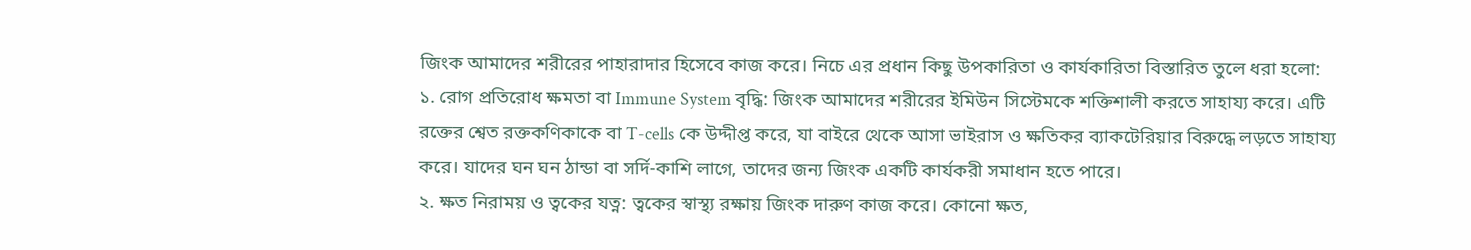জিংক আমাদের শরীরের পাহারাদার হিসেবে কাজ করে। নিচে এর প্রধান কিছু উপকারিতা ও কার্যকারিতা বিস্তারিত তুলে ধরা হলো:
১. রোগ প্রতিরোধ ক্ষমতা বা Immune System বৃদ্ধি: জিংক আমাদের শরীরের ইমিউন সিস্টেমকে শক্তিশালী করতে সাহায্য করে। এটি রক্তের শ্বেত রক্তকণিকাকে বা T-cells কে উদ্দীপ্ত করে, যা বাইরে থেকে আসা ভাইরাস ও ক্ষতিকর ব্যাকটেরিয়ার বিরুদ্ধে লড়তে সাহায্য করে। যাদের ঘন ঘন ঠান্ডা বা সর্দি-কাশি লাগে, তাদের জন্য জিংক একটি কার্যকরী সমাধান হতে পারে।
২. ক্ষত নিরাময় ও ত্বকের যত্ন: ত্বকের স্বাস্থ্য রক্ষায় জিংক দারুণ কাজ করে। কোনো ক্ষত,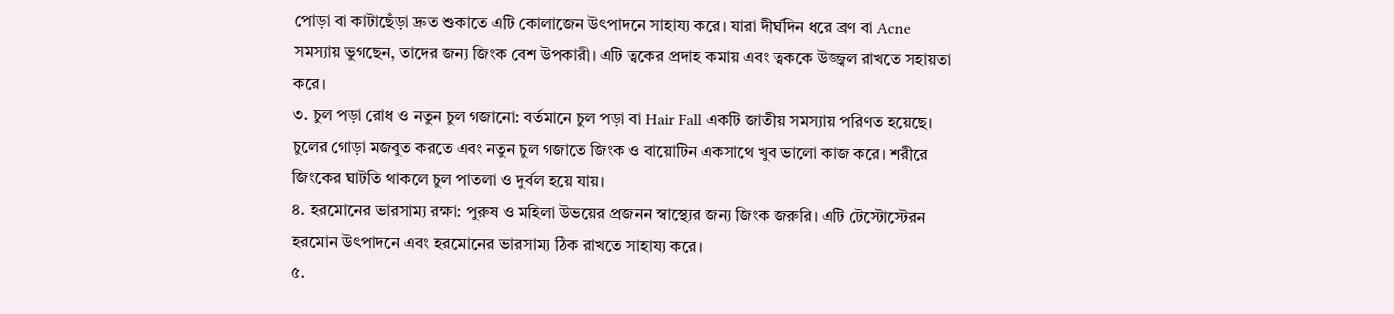পোড়া বা কাটাছেঁড়া দ্রুত শুকাতে এটি কোলাজেন উৎপাদনে সাহায্য করে। যারা দীর্ঘদিন ধরে ব্রণ বা Acne সমস্যায় ভুগছেন, তাদের জন্য জিংক বেশ উপকারী। এটি ত্বকের প্রদাহ কমায় এবং ত্বককে উজ্জ্বল রাখতে সহায়তা করে।
৩. চুল পড়া রোধ ও নতুন চুল গজানো: বর্তমানে চুল পড়া বা Hair Fall একটি জাতীয় সমস্যায় পরিণত হয়েছে। চুলের গোড়া মজবুত করতে এবং নতুন চুল গজাতে জিংক ও বায়োটিন একসাথে খুব ভালো কাজ করে। শরীরে জিংকের ঘাটতি থাকলে চুল পাতলা ও দুর্বল হয়ে যায়।
৪. হরমোনের ভারসাম্য রক্ষা: পুরুষ ও মহিলা উভয়ের প্রজনন স্বাস্থ্যের জন্য জিংক জরুরি। এটি টেস্টোস্টেরন হরমোন উৎপাদনে এবং হরমোনের ভারসাম্য ঠিক রাখতে সাহায্য করে।
৫.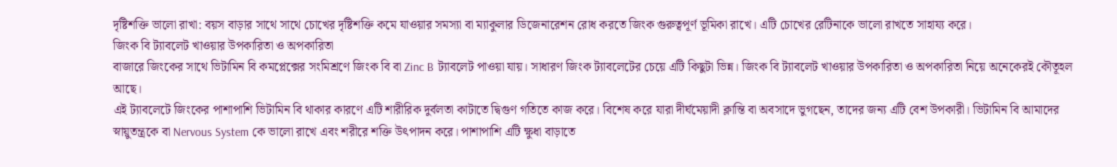দৃষ্টিশক্তি ভালো রাখা: বয়স বাড়ার সাথে সাথে চোখের দৃষ্টিশক্তি কমে যাওয়ার সমস্যা বা ম্যাকুলার ডিজেনারেশন রোধ করতে জিংক গুরুত্বপূর্ণ ভূমিকা রাখে। এটি চোখের রেটিনাকে ভালো রাখতে সাহায্য করে।
জিংক বি ট্যাবলেট খাওয়ার উপকারিতা ও অপকারিতা
বাজারে জিংকের সাথে ভিটামিন বি কমপ্লেক্সের সংমিশ্রণে জিংক বি বা Zinc B ট্যাবলেট পাওয়া যায়। সাধারণ জিংক ট্যাবলেটের চেয়ে এটি কিছুটা ভিন্ন। জিংক বি ট্যাবলেট খাওয়ার উপকারিতা ও অপকারিতা নিয়ে অনেকেরই কৌতূহল আছে।
এই ট্যাবলেটে জিংকের পাশাপাশি ভিটামিন বি থাকার কারণে এটি শারীরিক দুর্বলতা কাটাতে দ্বিগুণ গতিতে কাজ করে। বিশেষ করে যারা দীর্ঘমেয়াদী ক্লান্তি বা অবসাদে ভুগছেন, তাদের জন্য এটি বেশ উপকারী। ভিটামিন বি আমাদের স্নায়ুতন্ত্রকে বা Nervous System কে ভালো রাখে এবং শরীরে শক্তি উৎপাদন করে। পাশাপাশি এটি ক্ষুধা বাড়াতে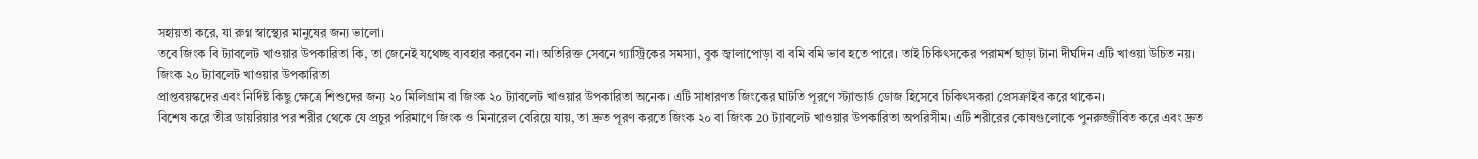সহায়তা করে, যা রুগ্ন স্বাস্থ্যের মানুষের জন্য ভালো।
তবে জিংক বি ট্যাবলেট খাওয়ার উপকারিতা কি, তা জেনেই যথেচ্ছ ব্যবহার করবেন না। অতিরিক্ত সেবনে গ্যাস্ট্রিকের সমস্যা, বুক জ্বালাপোড়া বা বমি বমি ভাব হতে পারে। তাই চিকিৎসকের পরামর্শ ছাড়া টানা দীর্ঘদিন এটি খাওয়া উচিত নয়।
জিংক ২০ ট্যাবলেট খাওয়ার উপকারিতা
প্রাপ্তবয়স্কদের এবং নির্দিষ্ট কিছু ক্ষেত্রে শিশুদের জন্য ২০ মিলিগ্রাম বা জিংক ২০ ট্যাবলেট খাওয়ার উপকারিতা অনেক। এটি সাধারণত জিংকের ঘাটতি পূরণে স্ট্যান্ডার্ড ডোজ হিসেবে চিকিৎসকরা প্রেসক্রাইব করে থাকেন।
বিশেষ করে তীব্র ডায়রিয়ার পর শরীর থেকে যে প্রচুর পরিমাণে জিংক ও মিনারেল বেরিয়ে যায়, তা দ্রুত পূরণ করতে জিংক ২০ বা জিংক 20 ট্যাবলেট খাওয়ার উপকারিতা অপরিসীম। এটি শরীরের কোষগুলোকে পুনরুজ্জীবিত করে এবং দ্রুত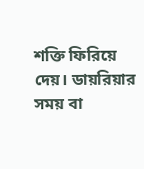শক্তি ফিরিয়ে দেয়। ডায়রিয়ার সময় বা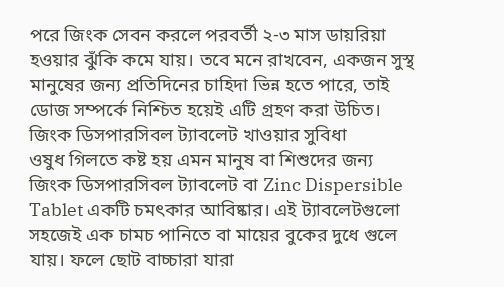পরে জিংক সেবন করলে পরবর্তী ২-৩ মাস ডায়রিয়া হওয়ার ঝুঁকি কমে যায়। তবে মনে রাখবেন, একজন সুস্থ মানুষের জন্য প্রতিদিনের চাহিদা ভিন্ন হতে পারে, তাই ডোজ সম্পর্কে নিশ্চিত হয়েই এটি গ্রহণ করা উচিত।
জিংক ডিসপারসিবল ট্যাবলেট খাওয়ার সুবিধা
ওষুধ গিলতে কষ্ট হয় এমন মানুষ বা শিশুদের জন্য জিংক ডিসপারসিবল ট্যাবলেট বা Zinc Dispersible Tablet একটি চমৎকার আবিষ্কার। এই ট্যাবলেটগুলো সহজেই এক চামচ পানিতে বা মায়ের বুকের দুধে গুলে যায়। ফলে ছোট বাচ্চারা যারা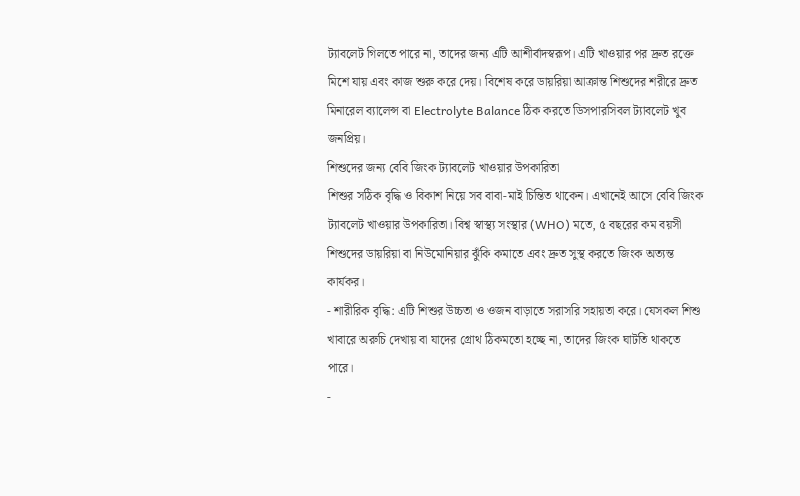ট্যাবলেট গিলতে পারে না, তাদের জন্য এটি আশীর্বাদস্বরূপ। এটি খাওয়ার পর দ্রুত রক্তে মিশে যায় এবং কাজ শুরু করে দেয়। বিশেষ করে ডায়রিয়া আক্রান্ত শিশুদের শরীরে দ্রুত মিনারেল ব্যালেন্স বা Electrolyte Balance ঠিক করতে ডিসপারসিবল ট্যাবলেট খুব জনপ্রিয়।
শিশুদের জন্য বেবি জিংক ট্যাবলেট খাওয়ার উপকারিতা
শিশুর সঠিক বৃদ্ধি ও বিকাশ নিয়ে সব বাবা-মাই চিন্তিত থাকেন। এখানেই আসে বেবি জিংক ট্যাবলেট খাওয়ার উপকারিতা। বিশ্ব স্বাস্থ্য সংস্থার (WHO) মতে, ৫ বছরের কম বয়সী শিশুদের ডায়রিয়া বা নিউমোনিয়ার ঝুঁকি কমাতে এবং দ্রুত সুস্থ করতে জিংক অত্যন্ত কার্যকর।
- শারীরিক বৃদ্ধি: এটি শিশুর উচ্চতা ও ওজন বাড়াতে সরাসরি সহায়তা করে। যেসকল শিশু খাবারে অরুচি দেখায় বা যাদের গ্রোথ ঠিকমতো হচ্ছে না, তাদের জিংক ঘাটতি থাকতে পারে।
-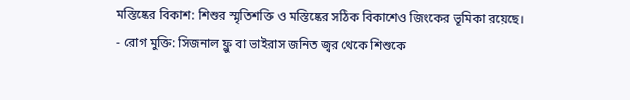মস্তিষ্কের বিকাশ: শিশুর স্মৃতিশক্তি ও মস্তিষ্কের সঠিক বিকাশেও জিংকের ভূমিকা রয়েছে।
- রোগ মুক্তি: সিজনাল ফ্লু বা ভাইরাস জনিত জ্বর থেকে শিশুকে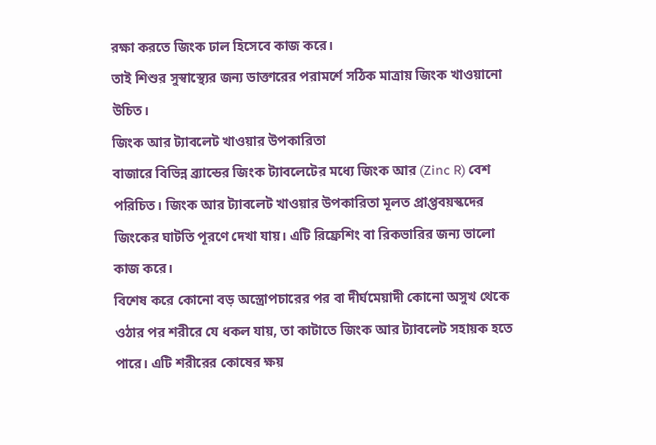রক্ষা করতে জিংক ঢাল হিসেবে কাজ করে।
তাই শিশুর সুস্বাস্থ্যের জন্য ডাক্তারের পরামর্শে সঠিক মাত্রায় জিংক খাওয়ানো উচিত।
জিংক আর ট্যাবলেট খাওয়ার উপকারিতা
বাজারে বিভিন্ন ব্র্যান্ডের জিংক ট্যাবলেটের মধ্যে জিংক আর (Zinc R) বেশ পরিচিত। জিংক আর ট্যাবলেট খাওয়ার উপকারিতা মূলত প্রাপ্তবয়স্কদের জিংকের ঘাটতি পূরণে দেখা যায়। এটি রিফ্রেশিং বা রিকভারির জন্য ভালো কাজ করে।
বিশেষ করে কোনো বড় অস্ত্রোপচারের পর বা দীর্ঘমেয়াদী কোনো অসুখ থেকে ওঠার পর শরীরে যে ধকল যায়, তা কাটাতে জিংক আর ট্যাবলেট সহায়ক হতে পারে। এটি শরীরের কোষের ক্ষয়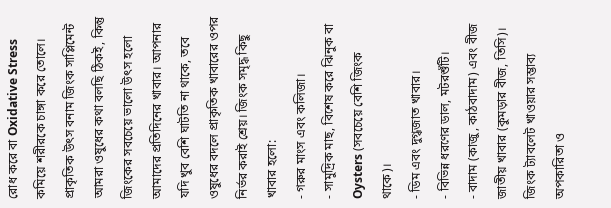রোধ করে বা Oxidative Stress কমিয়ে শরীরকে চাঙ্গা করে তোলে।
প্রাকৃতিক উৎস বনাম জিংক সাপ্লিমেন্ট
আমরা ওষুধের কথা বলছি ঠিকই, কিন্তু জিংকের সবচেয়ে ভালো উৎস হলো আমাদের প্রতিদিনের খাবার। আপনার যদি খুব বেশি ঘাটতি না থাকে, তবে ওষুধের বদলে প্রাকৃতিক খাবারের ওপর নির্ভর করাই শ্রেয়। জিংক সমৃদ্ধ কিছু খাবার হলো:
- গরুর মাংস এবং কলিজা।
- সামুদ্রিক মাছ, বিশেষ করে ঝিনুক বা Oysters (সবচেয়ে বেশি জিংক থাকে)।
- ডিম এবং দুগ্ধজাত খাবার।
- বিভিন্ন ধরণের ডাল, মটরশুঁটি।
- বাদাম (কাজু, কাঠবাদাম) এবং বীজ জাতীয় খাবার (কুমড়ার বীজ, তিসি)।
জিংক ট্যাবলেট খাওয়ার সম্ভাব্য অপকারিতা ও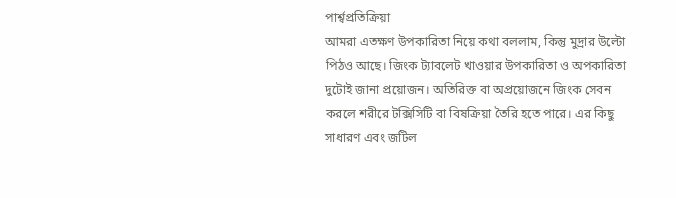পার্শ্বপ্রতিক্রিয়া
আমরা এতক্ষণ উপকারিতা নিয়ে কথা বললাম, কিন্তু মুদ্রার উল্টো পিঠও আছে। জিংক ট্যাবলেট খাওয়ার উপকারিতা ও অপকারিতা দুটোই জানা প্রয়োজন। অতিরিক্ত বা অপ্রয়োজনে জিংক সেবন করলে শরীরে টক্সিসিটি বা বিষক্রিয়া তৈরি হতে পারে। এর কিছু সাধারণ এবং জটিল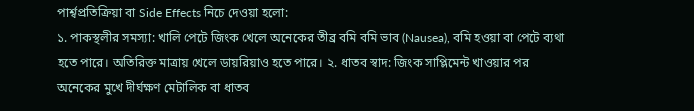পার্শ্বপ্রতিক্রিয়া বা Side Effects নিচে দেওয়া হলো:
১. পাকস্থলীর সমস্যা: খালি পেটে জিংক খেলে অনেকের তীব্র বমি বমি ভাব (Nausea), বমি হওয়া বা পেটে ব্যথা হতে পারে। অতিরিক্ত মাত্রায় খেলে ডায়রিয়াও হতে পারে। ২. ধাতব স্বাদ: জিংক সাপ্লিমেন্ট খাওয়ার পর অনেকের মুখে দীর্ঘক্ষণ মেটালিক বা ধাতব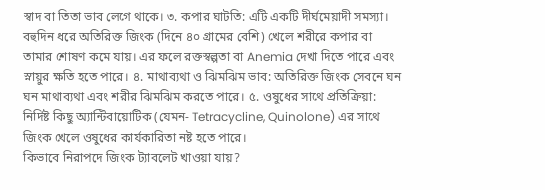স্বাদ বা তিতা ভাব লেগে থাকে। ৩. কপার ঘাটতি: এটি একটি দীর্ঘমেয়াদী সমস্যা। বহুদিন ধরে অতিরিক্ত জিংক (দিনে ৪০ গ্রামের বেশি) খেলে শরীরে কপার বা তামার শোষণ কমে যায়। এর ফলে রক্তস্বল্পতা বা Anemia দেখা দিতে পারে এবং স্নায়ুর ক্ষতি হতে পারে। ৪. মাথাব্যথা ও ঝিমঝিম ভাব: অতিরিক্ত জিংক সেবনে ঘন ঘন মাথাব্যথা এবং শরীর ঝিমঝিম করতে পারে। ৫. ওষুধের সাথে প্রতিক্রিয়া: নির্দিষ্ট কিছু অ্যান্টিবায়োটিক (যেমন- Tetracycline, Quinolone) এর সাথে জিংক খেলে ওষুধের কার্যকারিতা নষ্ট হতে পারে।
কিভাবে নিরাপদে জিংক ট্যাবলেট খাওয়া যায়?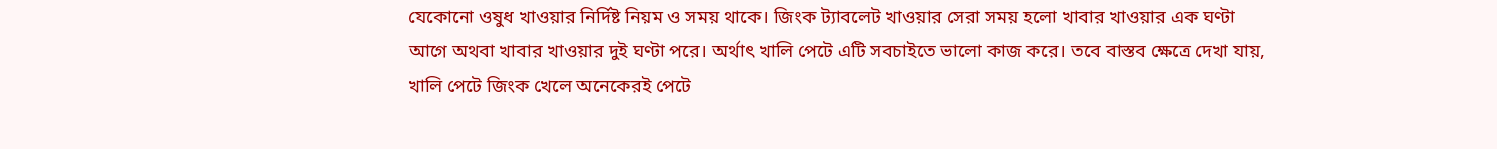যেকোনো ওষুধ খাওয়ার নির্দিষ্ট নিয়ম ও সময় থাকে। জিংক ট্যাবলেট খাওয়ার সেরা সময় হলো খাবার খাওয়ার এক ঘণ্টা আগে অথবা খাবার খাওয়ার দুই ঘণ্টা পরে। অর্থাৎ খালি পেটে এটি সবচাইতে ভালো কাজ করে। তবে বাস্তব ক্ষেত্রে দেখা যায়, খালি পেটে জিংক খেলে অনেকেরই পেটে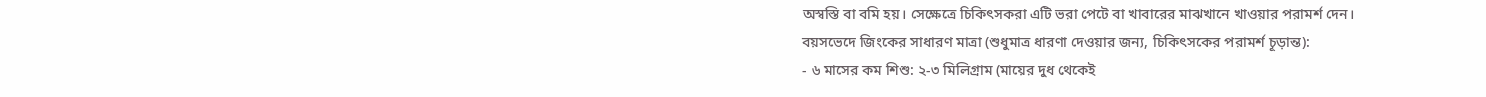অস্বস্তি বা বমি হয়। সেক্ষেত্রে চিকিৎসকরা এটি ভরা পেটে বা খাবারের মাঝখানে খাওয়ার পরামর্শ দেন।
বয়সভেদে জিংকের সাধারণ মাত্রা (শুধুমাত্র ধারণা দেওয়ার জন্য, চিকিৎসকের পরামর্শ চূড়ান্ত):
- ৬ মাসের কম শিশু: ২-৩ মিলিগ্রাম (মায়ের দুধ থেকেই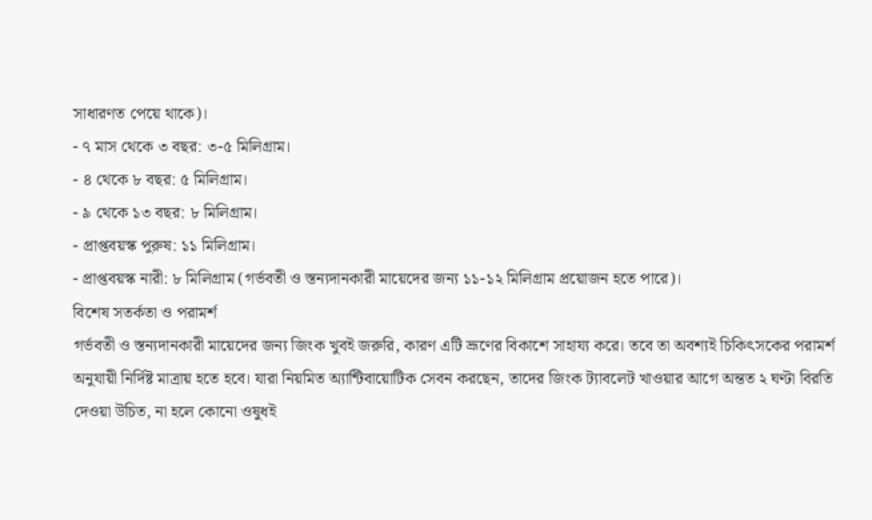সাধারণত পেয়ে থাকে)।
- ৭ মাস থেকে ৩ বছর: ৩-৫ মিলিগ্রাম।
- ৪ থেকে ৮ বছর: ৫ মিলিগ্রাম।
- ৯ থেকে ১৩ বছর: ৮ মিলিগ্রাম।
- প্রাপ্তবয়স্ক পুরুষ: ১১ মিলিগ্রাম।
- প্রাপ্তবয়স্ক নারী: ৮ মিলিগ্রাম (গর্ভবতী ও স্তন্যদানকারী মায়েদের জন্য ১১-১২ মিলিগ্রাম প্রয়োজন হতে পারে)।
বিশেষ সতর্কতা ও পরামর্শ
গর্ভবতী ও স্তন্যদানকারী মায়েদের জন্য জিংক খুবই জরুরি, কারণ এটি ভ্রূণের বিকাশে সাহায্য করে। তবে তা অবশ্যই চিকিৎসকের পরামর্শ অনুযায়ী নির্দিষ্ট মাত্রায় হতে হবে। যারা নিয়মিত অ্যান্টিবায়োটিক সেবন করছেন, তাদের জিংক ট্যাবলেট খাওয়ার আগে অন্তত ২ ঘণ্টা বিরতি দেওয়া উচিত, না হলে কোনো ওষুধই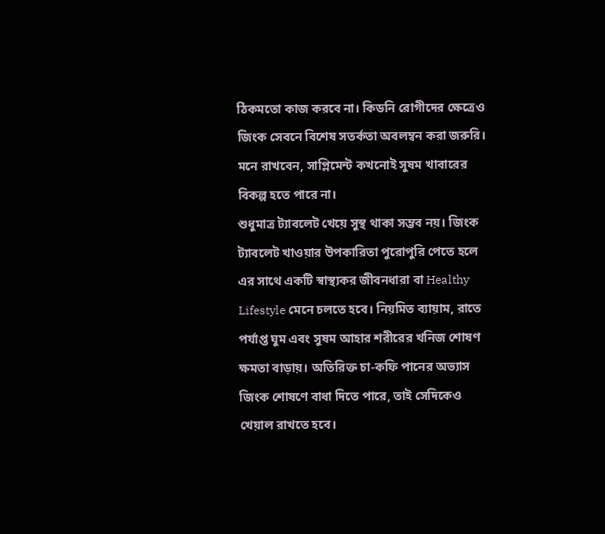ঠিকমতো কাজ করবে না। কিডনি রোগীদের ক্ষেত্রেও জিংক সেবনে বিশেষ সতর্কতা অবলম্বন করা জরুরি। মনে রাখবেন, সাপ্লিমেন্ট কখনোই সুষম খাবারের বিকল্প হতে পারে না।
শুধুমাত্র ট্যাবলেট খেয়ে সুস্থ থাকা সম্ভব নয়। জিংক ট্যাবলেট খাওয়ার উপকারিতা পুরোপুরি পেতে হলে এর সাথে একটি স্বাস্থ্যকর জীবনধারা বা Healthy Lifestyle মেনে চলতে হবে। নিয়মিত ব্যায়াম, রাতে পর্যাপ্ত ঘুম এবং সুষম আহার শরীরের খনিজ শোষণ ক্ষমতা বাড়ায়। অতিরিক্ত চা-কফি পানের অভ্যাস জিংক শোষণে বাধা দিতে পারে, তাই সেদিকেও খেয়াল রাখতে হবে।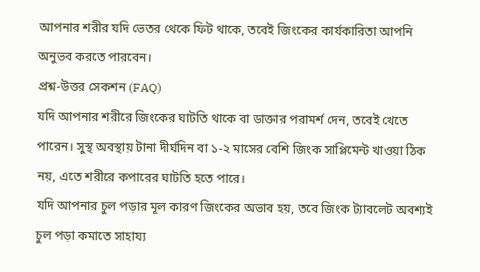আপনার শরীর যদি ভেতর থেকে ফিট থাকে, তবেই জিংকের কার্যকারিতা আপনি অনুভব করতে পারবেন।
প্রশ্ন-উত্তর সেকশন (FAQ)
যদি আপনার শরীরে জিংকের ঘাটতি থাকে বা ডাক্তার পরামর্শ দেন, তবেই খেতে পারেন। সুস্থ অবস্থায় টানা দীর্ঘদিন বা ১-২ মাসের বেশি জিংক সাপ্লিমেন্ট খাওয়া ঠিক নয়, এতে শরীরে কপারের ঘাটতি হতে পারে।
যদি আপনার চুল পড়ার মূল কারণ জিংকের অভাব হয়, তবে জিংক ট্যাবলেট অবশ্যই চুল পড়া কমাতে সাহায্য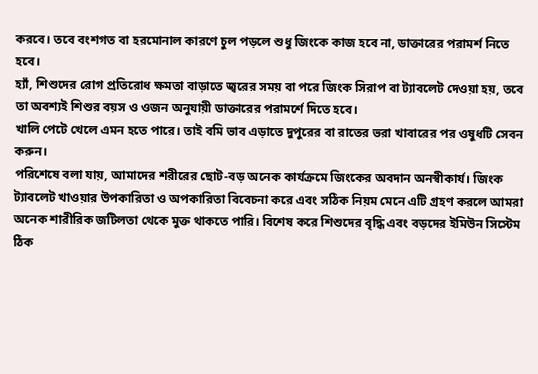করবে। তবে বংশগত বা হরমোনাল কারণে চুল পড়লে শুধু জিংকে কাজ হবে না, ডাক্তারের পরামর্শ নিতে হবে।
হ্যাঁ, শিশুদের রোগ প্রতিরোধ ক্ষমতা বাড়াতে জ্বরের সময় বা পরে জিংক সিরাপ বা ট্যাবলেট দেওয়া হয়, তবে তা অবশ্যই শিশুর বয়স ও ওজন অনুযায়ী ডাক্তারের পরামর্শে দিতে হবে।
খালি পেটে খেলে এমন হতে পারে। তাই বমি ভাব এড়াতে দুপুরের বা রাতের ভরা খাবারের পর ওষুধটি সেবন করুন।
পরিশেষে বলা যায়, আমাদের শরীরের ছোট-বড় অনেক কার্যক্রমে জিংকের অবদান অনস্বীকার্য। জিংক ট্যাবলেট খাওয়ার উপকারিতা ও অপকারিতা বিবেচনা করে এবং সঠিক নিয়ম মেনে এটি গ্রহণ করলে আমরা অনেক শারীরিক জটিলতা থেকে মুক্ত থাকতে পারি। বিশেষ করে শিশুদের বৃদ্ধি এবং বড়দের ইমিউন সিস্টেম ঠিক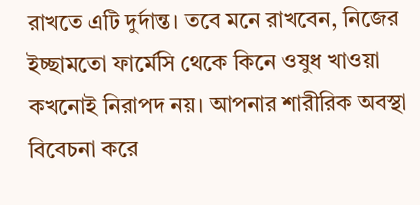রাখতে এটি দুর্দান্ত। তবে মনে রাখবেন, নিজের ইচ্ছামতো ফার্মেসি থেকে কিনে ওষুধ খাওয়া কখনোই নিরাপদ নয়। আপনার শারীরিক অবস্থা বিবেচনা করে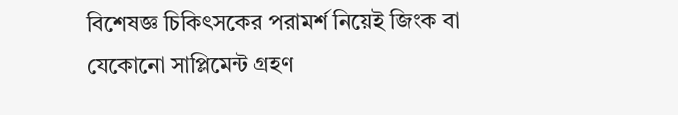বিশেষজ্ঞ চিকিৎসকের পরামর্শ নিয়েই জিংক বা যেকোনো সাপ্লিমেন্ট গ্রহণ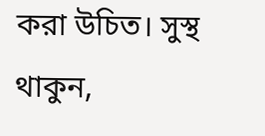করা উচিত। সুস্থ থাকুন,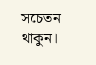সচেতন থাকুন।